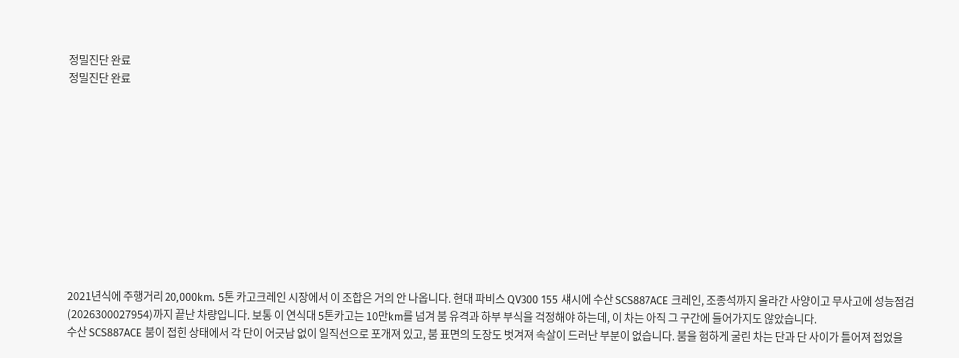정밀진단 완료
정밀진단 완료











2021년식에 주행거리 20,000km. 5톤 카고크레인 시장에서 이 조합은 거의 안 나옵니다. 현대 파비스 QV300 155 섀시에 수산 SCS887ACE 크레인, 조종석까지 올라간 사양이고 무사고에 성능점검(2026300027954)까지 끝난 차량입니다. 보통 이 연식대 5톤카고는 10만km를 넘겨 붐 유격과 하부 부식을 걱정해야 하는데, 이 차는 아직 그 구간에 들어가지도 않았습니다.
수산 SCS887ACE 붐이 접힌 상태에서 각 단이 어긋남 없이 일직선으로 포개져 있고, 붐 표면의 도장도 벗겨져 속살이 드러난 부분이 없습니다. 붐을 험하게 굴린 차는 단과 단 사이가 틀어져 접었을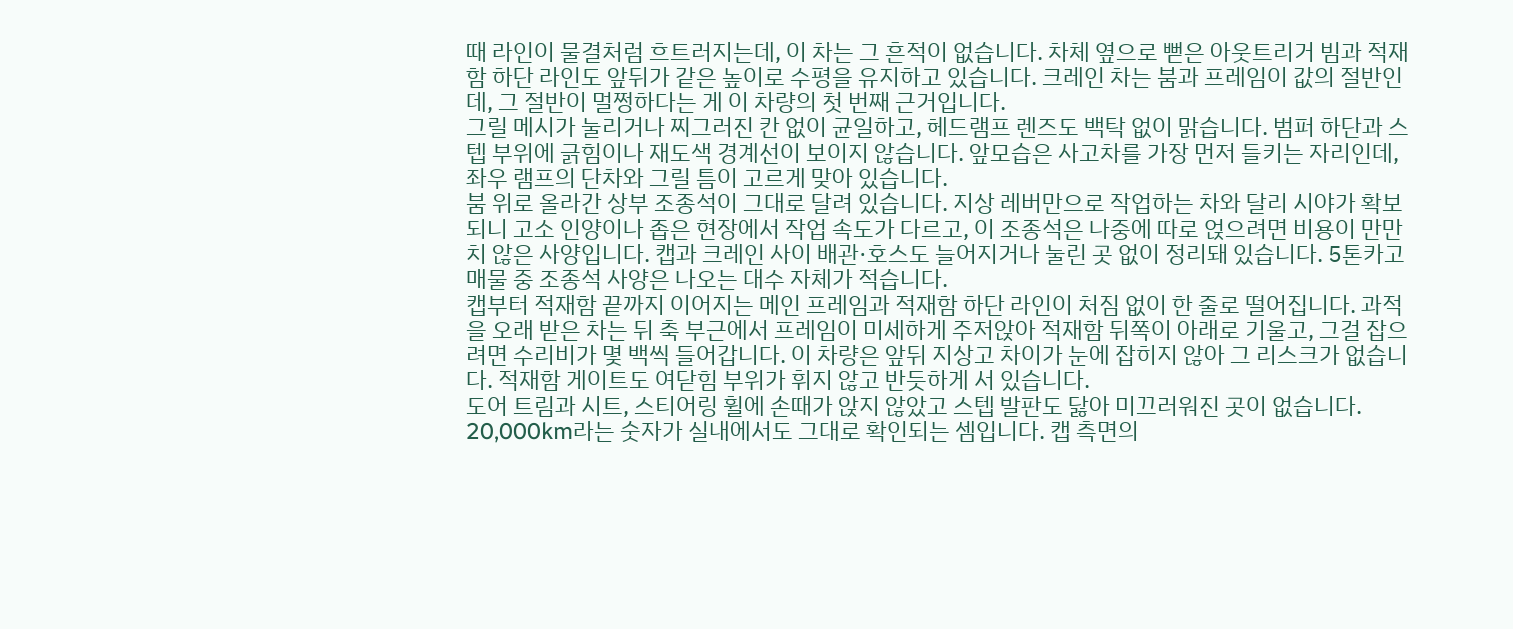때 라인이 물결처럼 흐트러지는데, 이 차는 그 흔적이 없습니다. 차체 옆으로 뻗은 아웃트리거 빔과 적재함 하단 라인도 앞뒤가 같은 높이로 수평을 유지하고 있습니다. 크레인 차는 붐과 프레임이 값의 절반인데, 그 절반이 멀쩡하다는 게 이 차량의 첫 번째 근거입니다.
그릴 메시가 눌리거나 찌그러진 칸 없이 균일하고, 헤드램프 렌즈도 백탁 없이 맑습니다. 범퍼 하단과 스텝 부위에 긁힘이나 재도색 경계선이 보이지 않습니다. 앞모습은 사고차를 가장 먼저 들키는 자리인데, 좌우 램프의 단차와 그릴 틈이 고르게 맞아 있습니다.
붐 위로 올라간 상부 조종석이 그대로 달려 있습니다. 지상 레버만으로 작업하는 차와 달리 시야가 확보되니 고소 인양이나 좁은 현장에서 작업 속도가 다르고, 이 조종석은 나중에 따로 얹으려면 비용이 만만치 않은 사양입니다. 캡과 크레인 사이 배관·호스도 늘어지거나 눌린 곳 없이 정리돼 있습니다. 5톤카고 매물 중 조종석 사양은 나오는 대수 자체가 적습니다.
캡부터 적재함 끝까지 이어지는 메인 프레임과 적재함 하단 라인이 처짐 없이 한 줄로 떨어집니다. 과적을 오래 받은 차는 뒤 축 부근에서 프레임이 미세하게 주저앉아 적재함 뒤쪽이 아래로 기울고, 그걸 잡으려면 수리비가 몇 백씩 들어갑니다. 이 차량은 앞뒤 지상고 차이가 눈에 잡히지 않아 그 리스크가 없습니다. 적재함 게이트도 여닫힘 부위가 휘지 않고 반듯하게 서 있습니다.
도어 트림과 시트, 스티어링 휠에 손때가 앉지 않았고 스텝 발판도 닳아 미끄러워진 곳이 없습니다. 20,000km라는 숫자가 실내에서도 그대로 확인되는 셈입니다. 캡 측면의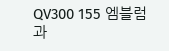QV300 155 엠블럼과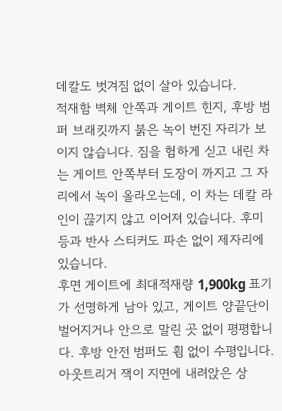데칼도 벗겨짐 없이 살아 있습니다.
적재함 벽체 안쪽과 게이트 힌지, 후방 범퍼 브래킷까지 붉은 녹이 번진 자리가 보이지 않습니다. 짐을 험하게 싣고 내린 차는 게이트 안쪽부터 도장이 까지고 그 자리에서 녹이 올라오는데, 이 차는 데칼 라인이 끊기지 않고 이어져 있습니다. 후미등과 반사 스티커도 파손 없이 제자리에 있습니다.
후면 게이트에 최대적재량 1,900kg 표기가 선명하게 남아 있고, 게이트 양끝단이 벌어지거나 안으로 말린 곳 없이 평평합니다. 후방 안전 범퍼도 휨 없이 수평입니다.
아웃트리거 잭이 지면에 내려앉은 상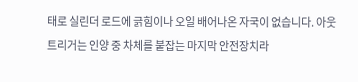태로 실린더 로드에 긁힘이나 오일 배어나온 자국이 없습니다. 아웃트리거는 인양 중 차체를 붙잡는 마지막 안전장치라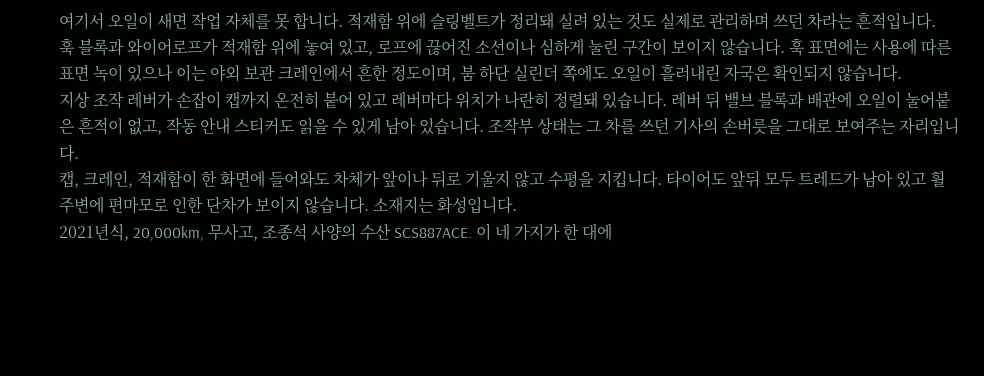여기서 오일이 새면 작업 자체를 못 합니다. 적재함 위에 슬링벨트가 정리돼 실려 있는 것도 실제로 관리하며 쓰던 차라는 흔적입니다.
훅 블록과 와이어로프가 적재함 위에 놓여 있고, 로프에 끊어진 소선이나 심하게 눌린 구간이 보이지 않습니다. 훅 표면에는 사용에 따른 표면 녹이 있으나 이는 야외 보관 크레인에서 흔한 정도이며, 붐 하단 실린더 쪽에도 오일이 흘러내린 자국은 확인되지 않습니다.
지상 조작 레버가 손잡이 캡까지 온전히 붙어 있고 레버마다 위치가 나란히 정렬돼 있습니다. 레버 뒤 밸브 블록과 배관에 오일이 눌어붙은 흔적이 없고, 작동 안내 스티커도 읽을 수 있게 남아 있습니다. 조작부 상태는 그 차를 쓰던 기사의 손버릇을 그대로 보여주는 자리입니다.
캡, 크레인, 적재함이 한 화면에 들어와도 차체가 앞이나 뒤로 기울지 않고 수평을 지킵니다. 타이어도 앞뒤 모두 트레드가 남아 있고 휠 주변에 편마모로 인한 단차가 보이지 않습니다. 소재지는 화성입니다.
2021년식, 20,000km, 무사고, 조종석 사양의 수산 SCS887ACE. 이 네 가지가 한 대에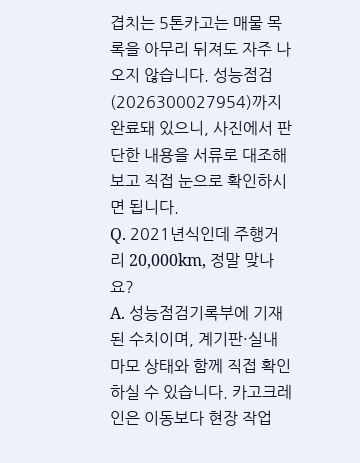겹치는 5톤카고는 매물 목록을 아무리 뒤져도 자주 나오지 않습니다. 성능점검(2026300027954)까지 완료돼 있으니, 사진에서 판단한 내용을 서류로 대조해 보고 직접 눈으로 확인하시면 됩니다.
Q. 2021년식인데 주행거리 20,000km, 정말 맞나요?
A. 성능점검기록부에 기재된 수치이며, 계기판·실내 마모 상태와 함께 직접 확인하실 수 있습니다. 카고크레인은 이동보다 현장 작업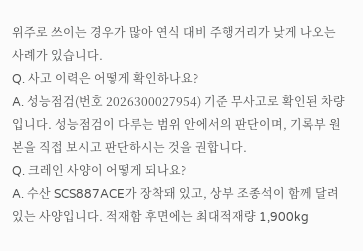위주로 쓰이는 경우가 많아 연식 대비 주행거리가 낮게 나오는 사례가 있습니다.
Q. 사고 이력은 어떻게 확인하나요?
A. 성능점검(번호 2026300027954) 기준 무사고로 확인된 차량입니다. 성능점검이 다루는 범위 안에서의 판단이며, 기록부 원본을 직접 보시고 판단하시는 것을 권합니다.
Q. 크레인 사양이 어떻게 되나요?
A. 수산 SCS887ACE가 장착돼 있고, 상부 조종석이 함께 달려 있는 사양입니다. 적재함 후면에는 최대적재량 1,900kg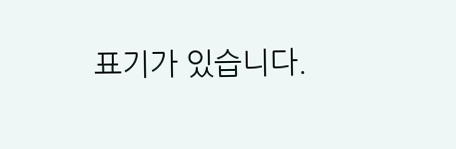표기가 있습니다.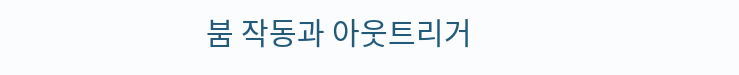붐 작동과 아웃트리거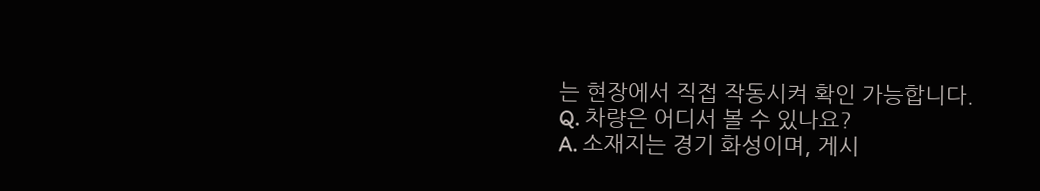는 현장에서 직접 작동시켜 확인 가능합니다.
Q. 차량은 어디서 볼 수 있나요?
A. 소재지는 경기 화성이며, 게시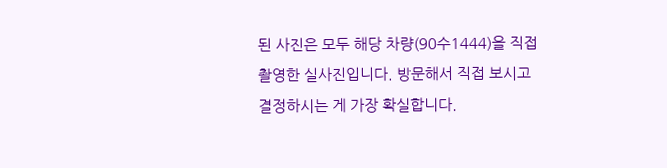된 사진은 모두 해당 차량(90수1444)을 직접 촬영한 실사진입니다. 방문해서 직접 보시고 결정하시는 게 가장 확실합니다.